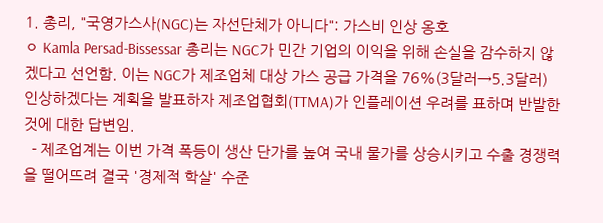1. 총리, "국영가스사(NGC)는 자선단체가 아니다": 가스비 인상 옹호
ㅇ Kamla Persad-Bissessar 총리는 NGC가 민간 기업의 이익을 위해 손실을 감수하지 않겠다고 선언함. 이는 NGC가 제조업체 대상 가스 공급 가격을 76%(3달러→5.3달러) 인상하겠다는 계획을 발표하자 제조업협회(TTMA)가 인플레이션 우려를 표하며 반발한 것에 대한 답변임.
  - 제조업계는 이번 가격 폭등이 생산 단가를 높여 국내 물가를 상승시키고 수출 경쟁력을 떨어뜨려 결국 '경제적 학살' 수준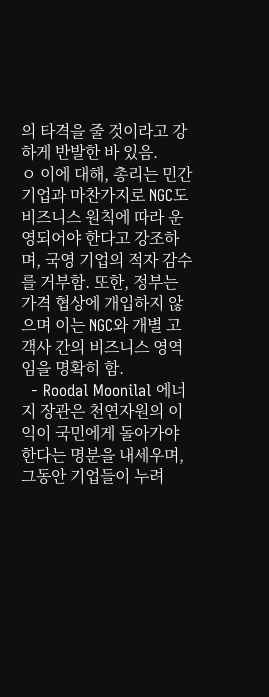의 타격을 줄 것이라고 강하게 반발한 바 있음.
ㅇ 이에 대해, 총리는 민간 기업과 마찬가지로 NGC도 비즈니스 원칙에 따라 운영되어야 한다고 강조하며, 국영 기업의 적자 감수를 거부함. 또한, 정부는 가격 협상에 개입하지 않으며 이는 NGC와 개별 고객사 간의 비즈니스 영역임을 명확히 함.
  - Roodal Moonilal 에너지 장관은 천연자원의 이익이 국민에게 돌아가야 한다는 명분을 내세우며, 그동안 기업들이 누려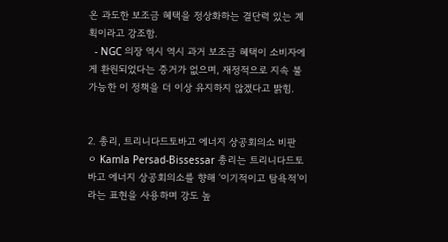온 과도한 보조금 혜택을 정상화하는 결단력 있는 계획이라고 강조함.
  - NGC 의장 역시 역시 과거 보조금 혜택이 소비자에게 환원되었다는 증거가 없으며, 재정적으로 지속 불가능한 이 정책을 더 이상 유지하지 않겠다고 밝힘.


2. 총리, 트리니다드토바고 에너지 상공회의소 비판
ㅇ Kamla Persad-Bissessar 총리는 트리니다드토바고 에너지 상공회의소를 향해 ‘이기적이고 탐욕적’이라는 표현을 사용하며 강도 높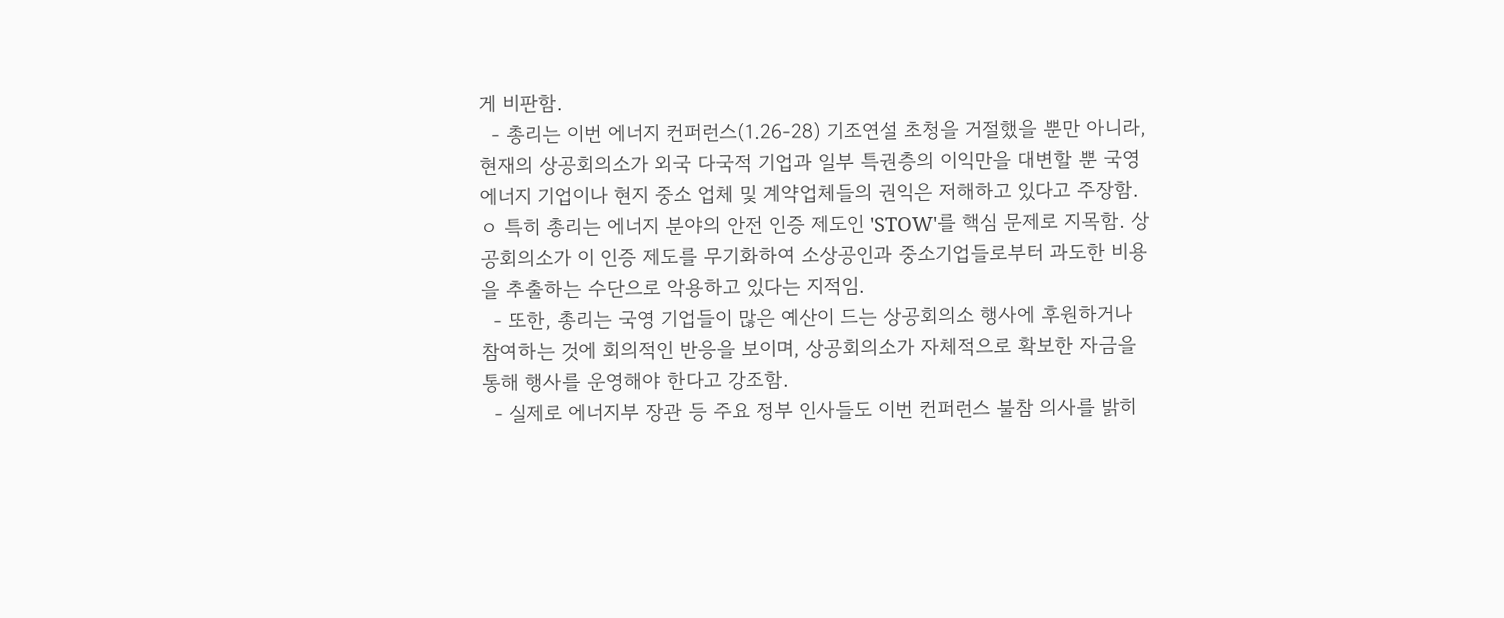게 비판함.
  - 총리는 이번 에너지 컨퍼런스(1.26-28) 기조연설 초청을 거절했을 뿐만 아니라, 현재의 상공회의소가 외국 다국적 기업과 일부 특권층의 이익만을 대변할 뿐 국영 에너지 기업이나 현지 중소 업체 및 계약업체들의 권익은 저해하고 있다고 주장함.
ㅇ 특히 총리는 에너지 분야의 안전 인증 제도인 'STOW'를 핵심 문제로 지목함. 상공회의소가 이 인증 제도를 무기화하여 소상공인과 중소기업들로부터 과도한 비용을 추출하는 수단으로 악용하고 있다는 지적임.
  - 또한, 총리는 국영 기업들이 많은 예산이 드는 상공회의소 행사에 후원하거나 참여하는 것에 회의적인 반응을 보이며, 상공회의소가 자체적으로 확보한 자금을 통해 행사를 운영해야 한다고 강조함.
  - 실제로 에너지부 장관 등 주요 정부 인사들도 이번 컨퍼런스 불참 의사를 밝히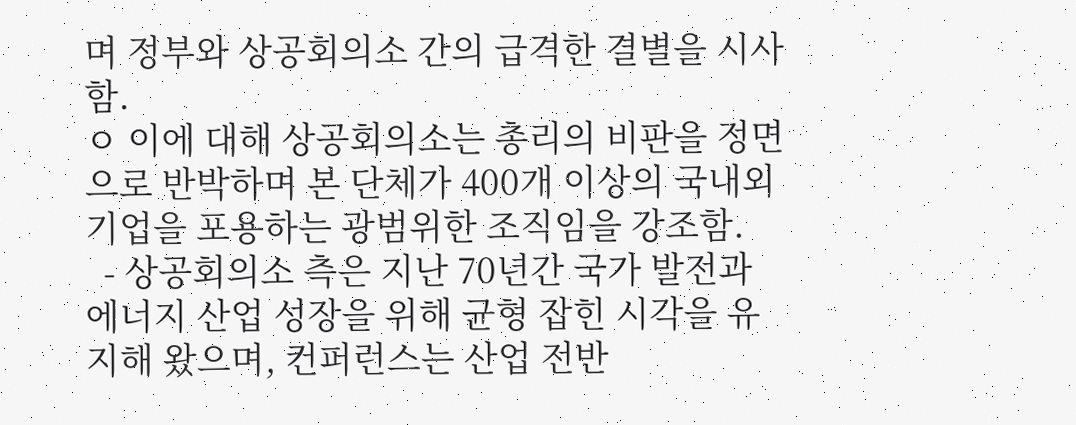며 정부와 상공회의소 간의 급격한 결별을 시사함.
ㅇ 이에 대해 상공회의소는 총리의 비판을 정면으로 반박하며 본 단체가 400개 이상의 국내외 기업을 포용하는 광범위한 조직임을 강조함.
  - 상공회의소 측은 지난 70년간 국가 발전과 에너지 산업 성장을 위해 균형 잡힌 시각을 유지해 왔으며, 컨퍼런스는 산업 전반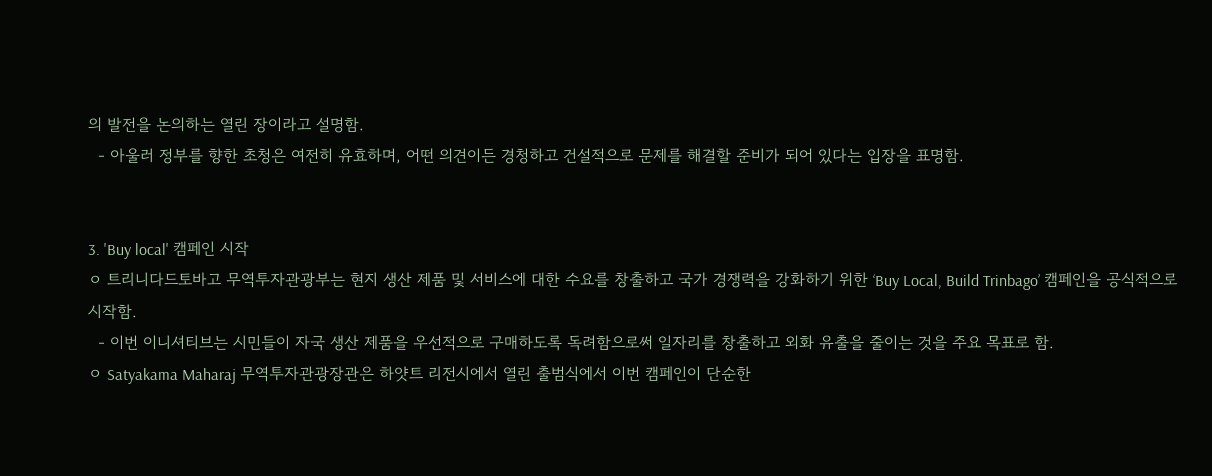의 발전을 논의하는 열린 장이라고 설명함.
  - 아울러 정부를 향한 초청은 여전히 유효하며, 어떤 의견이든 경청하고 건설적으로 문제를 해결할 준비가 되어 있다는 입장을 표명함.


3. 'Buy local' 캠페인 시작
ㅇ 트리니다드토바고 무역투자관광부는 현지 생산 제품 및 서비스에 대한 수요를 창출하고 국가 경쟁력을 강화하기 위한 ‘Buy Local, Build Trinbago’ 캠페인을 공식적으로 시작함.
  - 이번 이니셔티브는 시민들이 자국 생산 제품을 우선적으로 구매하도록 독려함으로써 일자리를 창출하고 외화 유출을 줄이는 것을 주요 목표로 함.
ㅇ Satyakama Maharaj 무역투자관광장관은 하얏트 리전시에서 열린 출범식에서 이번 캠페인이 단순한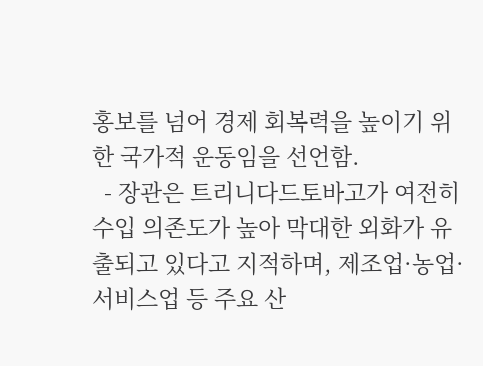홍보를 넘어 경제 회복력을 높이기 위한 국가적 운동임을 선언함.
  - 장관은 트리니다드토바고가 여전히 수입 의존도가 높아 막대한 외화가 유출되고 있다고 지적하며, 제조업·농업·서비스업 등 주요 산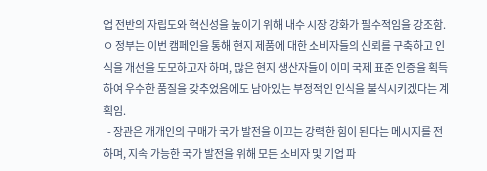업 전반의 자립도와 혁신성을 높이기 위해 내수 시장 강화가 필수적임을 강조함.
ㅇ 정부는 이번 캠페인을 통해 현지 제품에 대한 소비자들의 신뢰를 구축하고 인식을 개선을 도모하고자 하며, 많은 현지 생산자들이 이미 국제 표준 인증을 획득하여 우수한 품질을 갖추었음에도 남아있는 부정적인 인식을 불식시키겠다는 계획임.
  - 장관은 개개인의 구매가 국가 발전을 이끄는 강력한 힘이 된다는 메시지를 전하며, 지속 가능한 국가 발전을 위해 모든 소비자 및 기업 파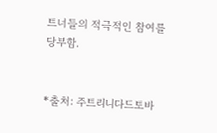트너들의 적극적인 참여를 당부함.


*출처: 주트리니다드토바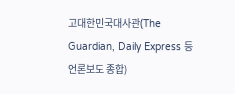고대한민국대사관(The Guardian, Daily Express 등 언론보도 종합)